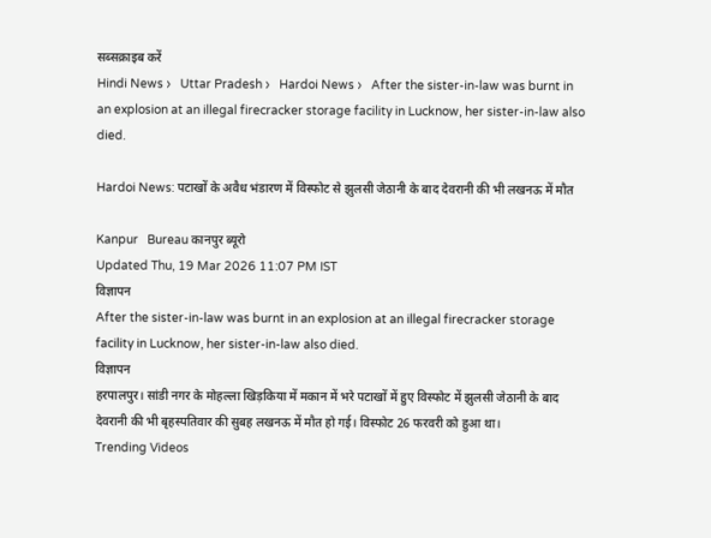सब्सक्राइब करें
Hindi News ›   Uttar Pradesh ›   Hardoi News ›   After the sister-in-law was burnt in an explosion at an illegal firecracker storage facility in Lucknow, her sister-in-law also died.

Hardoi News: पटाखों के अवैध भंडारण में विस्फोट से झुलसी जेठानी के बाद देवरानी की भी लखनऊ में मौत

Kanpur   Bureau कानपुर ब्यूरो
Updated Thu, 19 Mar 2026 11:07 PM IST
विज्ञापन
After the sister-in-law was burnt in an explosion at an illegal firecracker storage facility in Lucknow, her sister-in-law also died.
विज्ञापन
हरपालपुर। सांडी नगर के मोहल्ला खिड़किया में मकान में भरे पटाखों में हुए विस्फोट में झुलसी जेठानी के बाद देवरानी की भी बृहस्पतिवार की सुबह लखनऊ में मौत हो गई। विस्फोट 26 फरवरी को हुआ था।
Trending Videos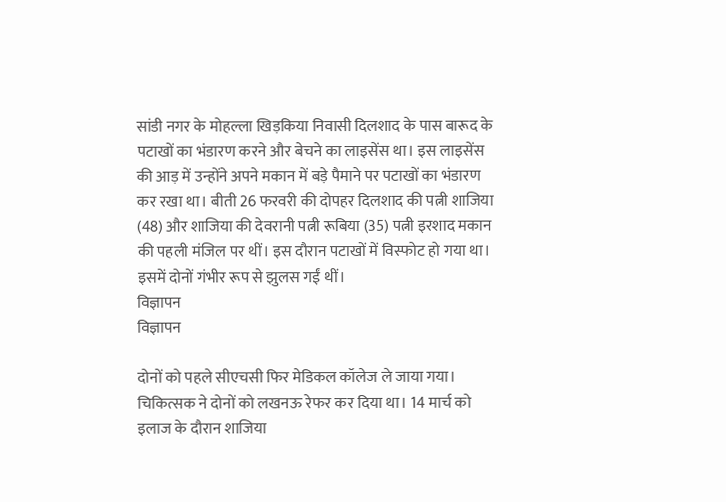सांडी नगर के मोहल्ला खिड़किया निवासी दिलशाद के पास बारूद के पटाखों का भंडारण करने और बेचने का लाइसेंस था। इस लाइसेंस की आड़ में उन्होंने अपने मकान में बड़े पैमाने पर पटाखों का भंडारण कर रखा था। बीती 26 फरवरी की दोपहर दिलशाद की पत्नी शाजिया (48) और शाजिया की देवरानी पत्नी रूबिया (35) पत्नी इरशाद मकान की पहली मंजिल पर थीं। इस दौरान पटाखों में विस्फोट हो गया था। इसमें दोनों गंभीर रूप से झुलस गईं थीं।
विज्ञापन
विज्ञापन

दोनों को पहले सीएचसी फिर मेडिकल कॉलेज ले जाया गया। चिकित्सक ने दोनों को लखनऊ रेफर कर दिया था। 14 मार्च को इलाज के दौरान शाजिया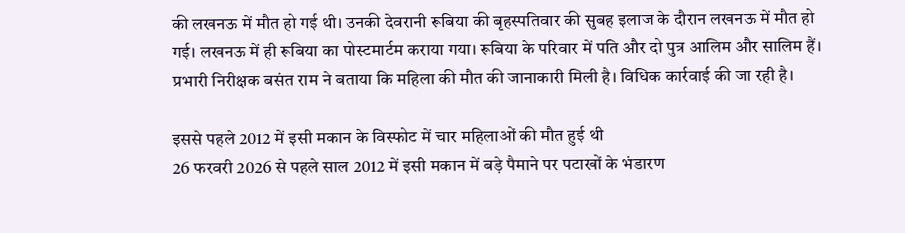की लखनऊ में मौत हो गई थी। उनकी देवरानी रूबिया की बृहस्पतिवार की सुबह इलाज के दौरान लखनऊ में मौत हो गई। लखनऊ में ही रूबिया का पोस्टमार्टम कराया गया। रूबिया के परिवार में पति और दो पुत्र आलिम और सालिम हैं। प्रभारी निरीक्षक बसंत राम ने बताया कि महिला की मौत की जानाकारी मिली है। विधिक कार्रवाई की जा रही है।

इससे पहले 2012 में इसी मकान के विस्फोट में चार महिलाओं की मौत हुई थी
26 फरवरी 2026 से पहले साल 2012 में इसी मकान में बड़े पैमाने पर पटाखों के भंडारण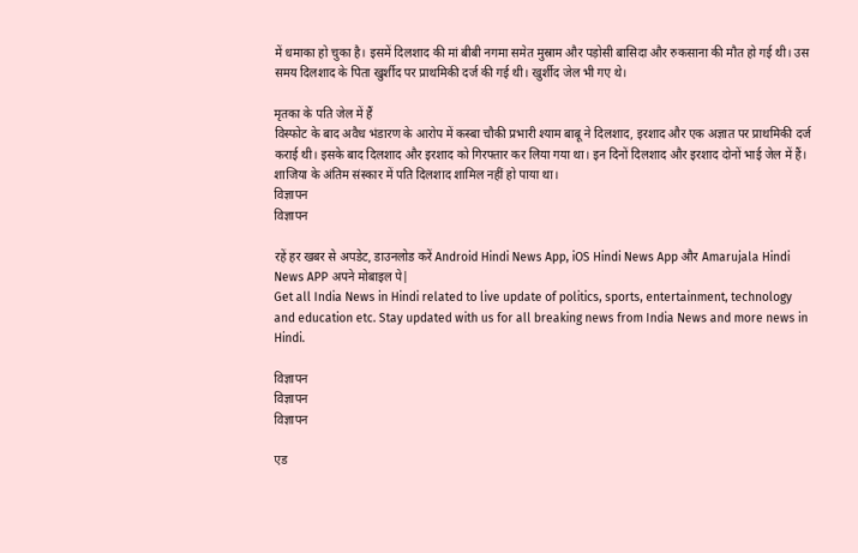में धमाका हो चुका है। इसमें दिलशाद की मां बीबी नगमा समेत मुस्राम और पड़ोसी बासिदा और रुकसाना की मौत हो गई थी। उस समय दिलशाद के पिता खुर्शीद पर प्राथमिकी दर्ज की गई थी। खुर्शीद जेल भी गए थे।

मृतका के पति जेल में हैं
विस्फोट के बाद अवैध भंडारण के आरोप में कस्बा चौकी प्रभारी श्याम बाबू ने दिलशाद, इरशाद और एक अज्ञात पर प्राथमिकी दर्ज कराई थी। इसके बाद दिलशाद और इरशाद को गिरफ्तार कर लिया गया था। इन दिनों दिलशाद और इरशाद दोनों भाई जेल में हैं। शाजिया के अंतिम संस्कार में पति दिलशाद शामिल नहीं हो पाया था।
विज्ञापन
विज्ञापन

रहें हर खबर से अपडेट, डाउनलोड करें Android Hindi News App, iOS Hindi News App और Amarujala Hindi News APP अपने मोबाइल पे|
Get all India News in Hindi related to live update of politics, sports, entertainment, technology and education etc. Stay updated with us for all breaking news from India News and more news in Hindi.

विज्ञापन
विज्ञापन
विज्ञापन

एड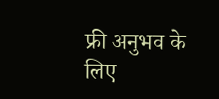फ्री अनुभव के लिए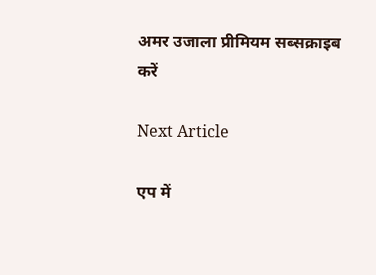अमर उजाला प्रीमियम सब्सक्राइब करें

Next Article

एप में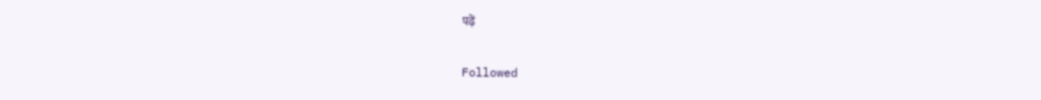पढ़ें

Followed